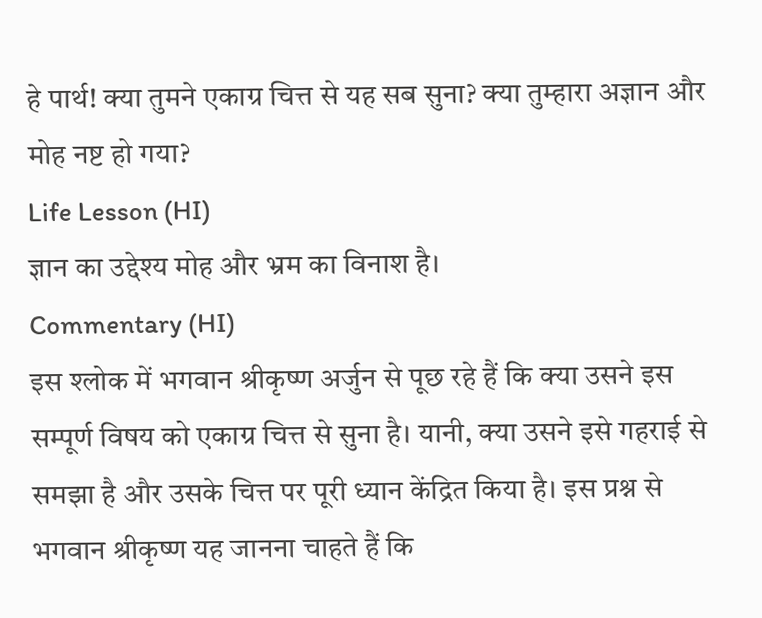हे पार्थ! क्या तुमने एकाग्र चित्त से यह सब सुना? क्या तुम्हारा अज्ञान और मोह नष्ट हो गया?
Life Lesson (HI)
ज्ञान का उद्देश्य मोह और भ्रम का विनाश है।
Commentary (HI)
इस श्लोक में भगवान श्रीकृष्ण अर्जुन से पूछ रहे हैं कि क्या उसने इस सम्पूर्ण विषय को एकाग्र चित्त से सुना है। यानी, क्या उसने इसे गहराई से समझा है और उसके चित्त पर पूरी ध्यान केंद्रित किया है। इस प्रश्न से भगवान श्रीकृष्ण यह जानना चाहते हैं कि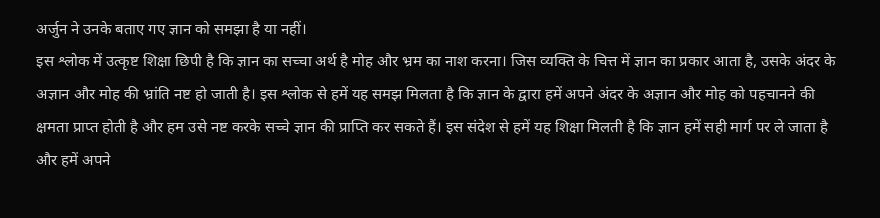अर्जुन ने उनके बताए गए ज्ञान को समझा है या नहीं।
इस श्लोक में उत्कृष्ट शिक्षा छिपी है कि ज्ञान का सच्चा अर्थ है मोह और भ्रम का नाश करना। जिस व्यक्ति के चित्त में ज्ञान का प्रकार आता है, उसके अंदर के अज्ञान और मोह की भ्रांति नष्ट हो जाती है। इस श्लोक से हमें यह समझ मिलता है कि ज्ञान के द्वारा हमें अपने अंदर के अज्ञान और मोह को पहचानने की क्षमता प्राप्त होती है और हम उसे नष्ट करके सच्चे ज्ञान की प्राप्ति कर सकते हैं। इस संदेश से हमें यह शिक्षा मिलती है कि ज्ञान हमें सही मार्ग पर ले जाता है और हमें अपने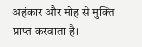अहंकार और मोह से मुक्ति प्राप्त करवाता है।